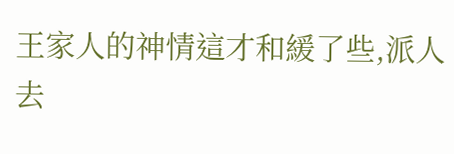王家人的神情這才和緩了些,派人去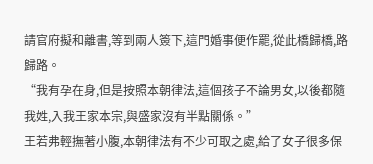請官府擬和離書,等到兩人簽下,這門婚事便作罷,從此橋歸橋,路歸路。
“我有孕在身,但是按照本朝律法,這個孩子不論男女,以後都隨我姓,入我王家本宗,與盛家沒有半點關係。”
王若弗輕撫著小腹,本朝律法有不少可取之處,給了女子很多保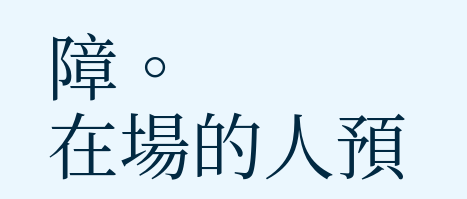障。
在場的人預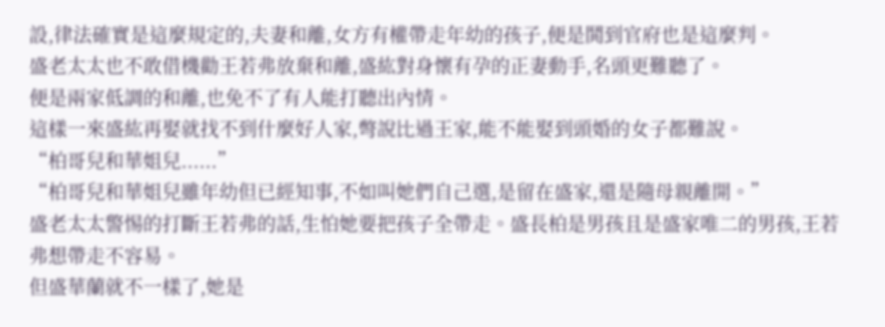設,律法確實是這麼規定的,夫妻和離,女方有權帶走年幼的孩子,便是鬨到官府也是這麼判。
盛老太太也不敢借機勸王若弗放棄和離,盛紘對身懷有孕的正妻動手,名頭更難聽了。
便是兩家低調的和離,也免不了有人能打聽出內情。
這樣一來盛紘再娶就找不到什麼好人家,彆說比過王家,能不能娶到頭婚的女子都難說。
“柏哥兒和華姐兒......”
“柏哥兒和華姐兒雖年幼但已經知事,不如叫她們自己選,是留在盛家,還是隨母親離開。”
盛老太太警惕的打斷王若弗的話,生怕她要把孩子全帶走。盛長柏是男孩且是盛家唯二的男孩,王若弗想帶走不容易。
但盛華蘭就不一樣了,她是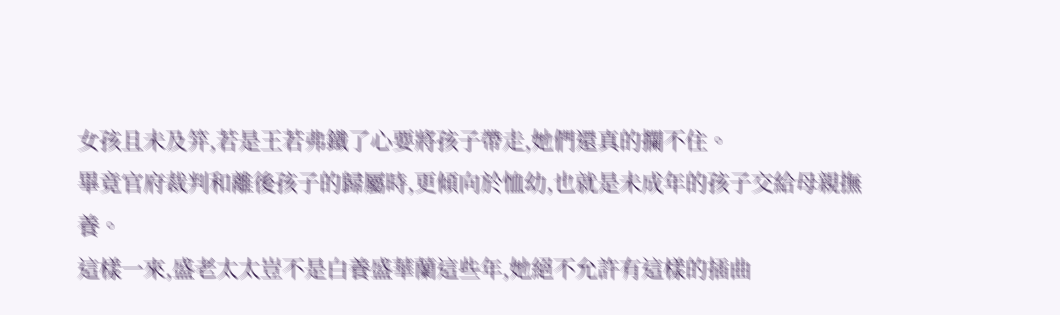女孩且未及笄,若是王若弗鐵了心要將孩子帶走,她們還真的攔不住。
畢竟官府裁判和離後孩子的歸屬時,更傾向於恤幼,也就是未成年的孩子交給母親撫養。
這樣一來,盛老太太豈不是白養盛華蘭這些年,她絕不允許有這樣的插曲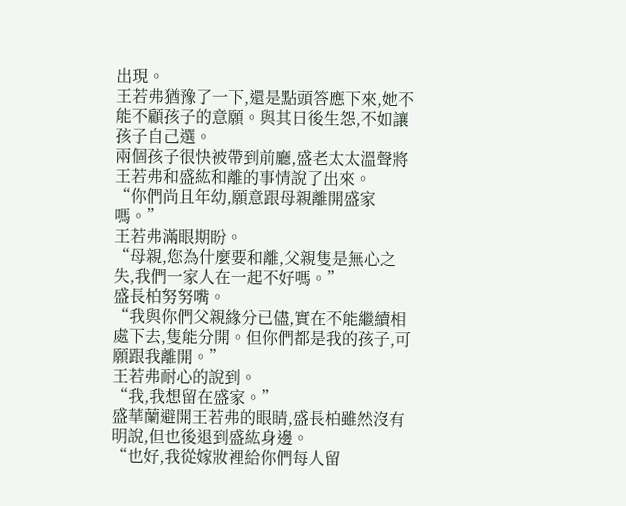出現。
王若弗猶豫了一下,還是點頭答應下來,她不能不顧孩子的意願。與其日後生怨,不如讓孩子自己選。
兩個孩子很快被帶到前廳,盛老太太溫聲將王若弗和盛紘和離的事情說了出來。
“你們尚且年幼,願意跟母親離開盛家嗎。”
王若弗滿眼期盼。
“母親,您為什麼要和離,父親隻是無心之失,我們一家人在一起不好嗎。”
盛長柏努努嘴。
“我與你們父親緣分已儘,實在不能繼續相處下去,隻能分開。但你們都是我的孩子,可願跟我離開。”
王若弗耐心的說到。
“我,我想留在盛家。”
盛華蘭避開王若弗的眼睛,盛長柏雖然沒有明說,但也後退到盛紘身邊。
“也好,我從嫁妝裡給你們每人留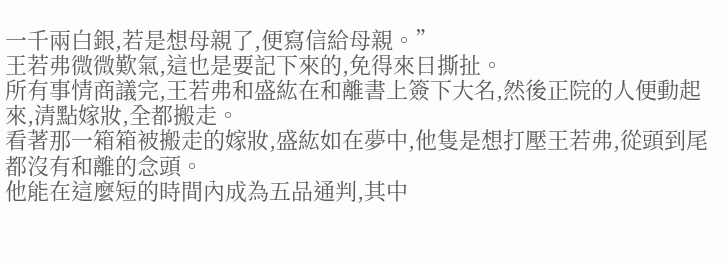一千兩白銀,若是想母親了,便寫信給母親。”
王若弗微微歎氣,這也是要記下來的,免得來日撕扯。
所有事情商議完,王若弗和盛紘在和離書上簽下大名,然後正院的人便動起來,清點嫁妝,全都搬走。
看著那一箱箱被搬走的嫁妝,盛紘如在夢中,他隻是想打壓王若弗,從頭到尾都沒有和離的念頭。
他能在這麼短的時間內成為五品通判,其中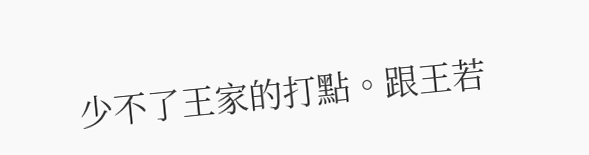少不了王家的打點。跟王若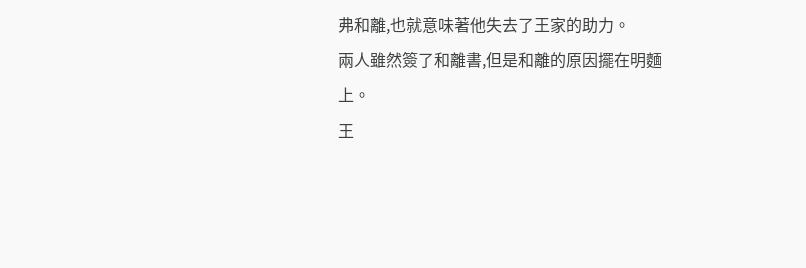弗和離,也就意味著他失去了王家的助力。
兩人雖然簽了和離書,但是和離的原因擺在明麵上。
王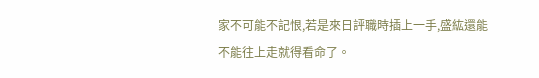家不可能不記恨,若是來日評職時插上一手,盛紘還能不能往上走就得看命了。